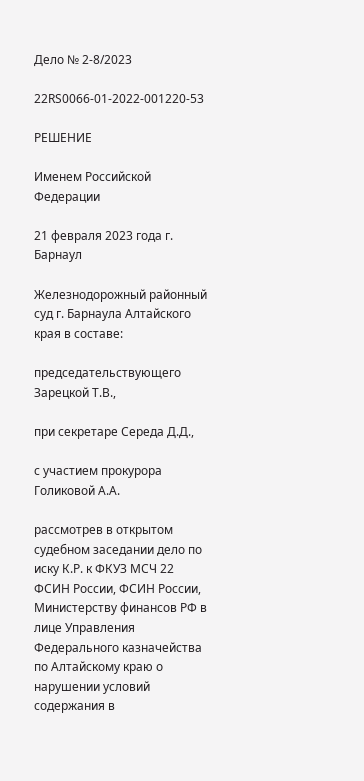Дело № 2-8/2023

22RS0066-01-2022-001220-53

РЕШЕНИЕ

Именем Российской Федерации

21 февраля 2023 года г. Барнаул

Железнодорожный районный суд г. Барнаула Алтайского края в составе:

председательствующего Зарецкой Т.В.,

при секретаре Середа Д.Д.,

с участием прокурора Голиковой А.А.

рассмотрев в открытом судебном заседании дело по иску К.Р. к ФКУЗ МСЧ 22 ФСИН России, ФСИН России, Министерству финансов РФ в лице Управления Федерального казначейства по Алтайскому краю о нарушении условий содержания в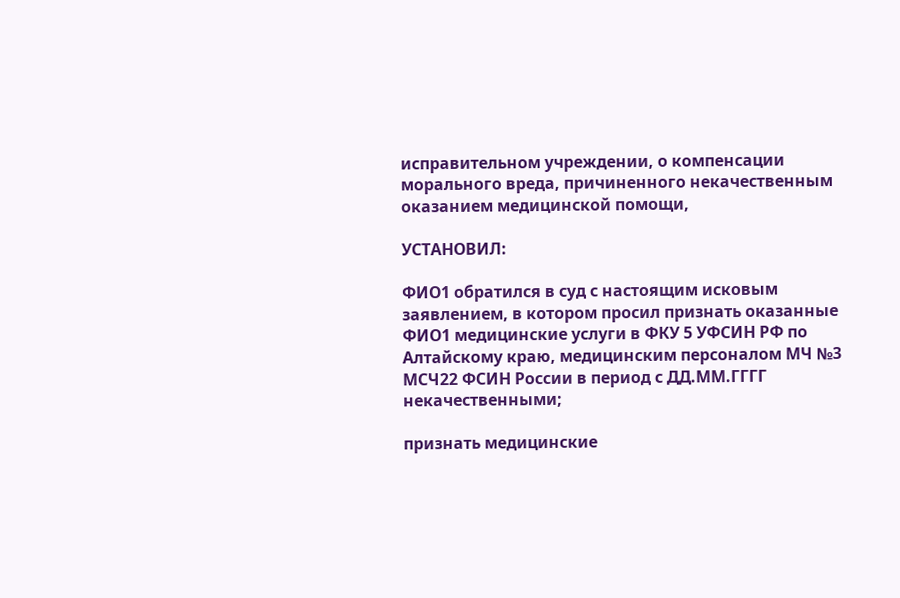исправительном учреждении, о компенсации морального вреда, причиненного некачественным оказанием медицинской помощи,

УСТАНОВИЛ:

ФИО1 обратился в суд с настоящим исковым заявлением, в котором просил признать оказанные ФИО1 медицинские услуги в ФКУ 5 УФСИН РФ по Алтайскому краю, медицинским персоналом МЧ №3 МСЧ22 ФСИН России в период с ДД.ММ.ГГГГ некачественными;

признать медицинские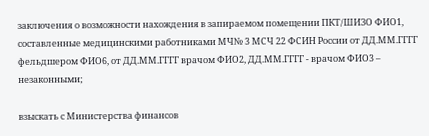заключения о возможности нахождения в запираемом помещении ПКТ/ШИЗО ФИО1, составленные медицинскими работниками МЧ№ 3 МСЧ 22 ФСИН России от ДД.ММ.ГГГГ фельдшером ФИО6, от ДД.ММ.ГГГГ врачом ФИО2, ДД.ММ.ГГГГ - врачом ФИО3 – незаконными;

взыскать с Министерства финансов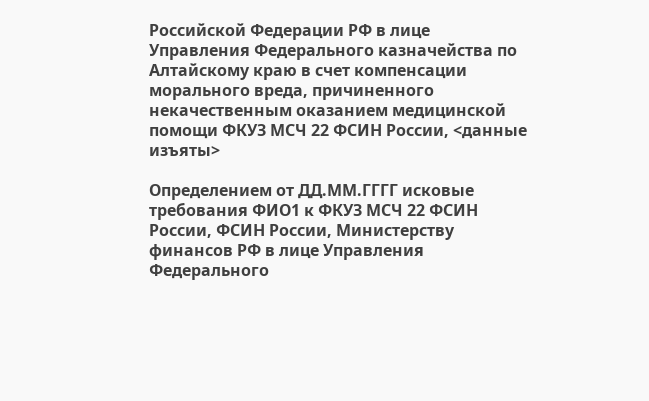Российской Федерации РФ в лице Управления Федерального казначейства по Алтайскому краю в счет компенсации морального вреда, причиненного некачественным оказанием медицинской помощи ФКУЗ МСЧ 22 ФСИН России, <данные изъяты>

Определением от ДД.ММ.ГГГГ исковые требования ФИО1 к ФКУЗ МСЧ 22 ФСИН России, ФСИН России, Министерству финансов РФ в лице Управления Федерального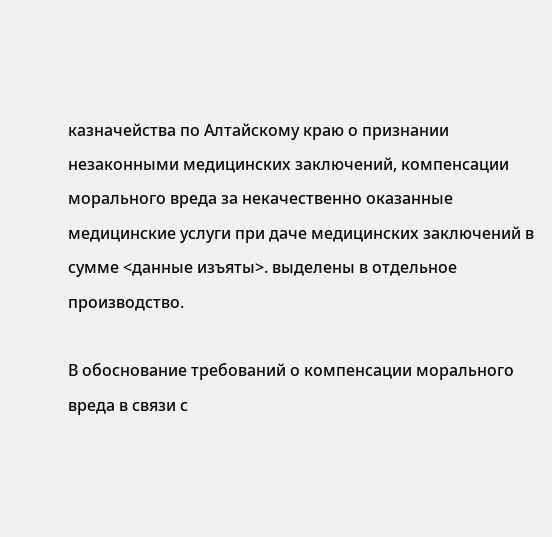казначейства по Алтайскому краю о признании незаконными медицинских заключений, компенсации морального вреда за некачественно оказанные медицинские услуги при даче медицинских заключений в сумме <данные изъяты>. выделены в отдельное производство.

В обоснование требований о компенсации морального вреда в связи с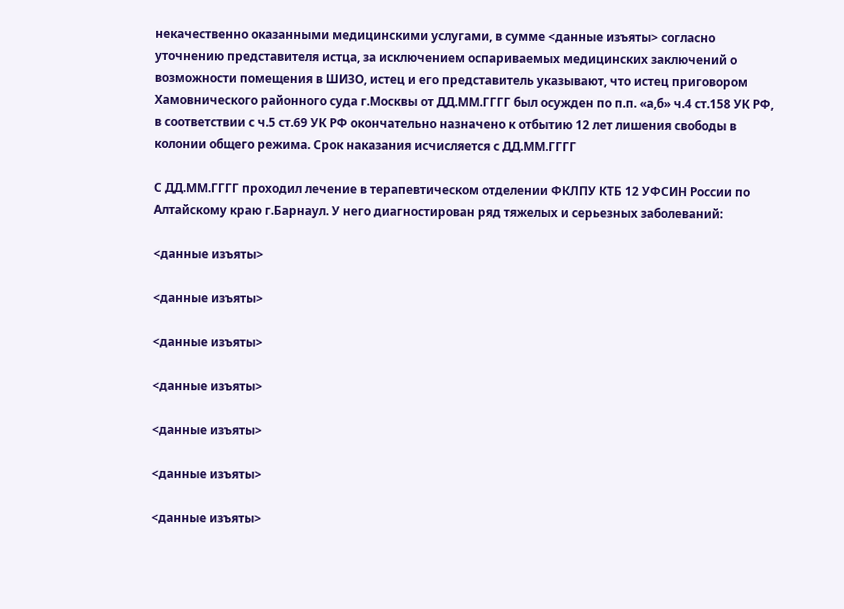некачественно оказанными медицинскими услугами, в сумме <данные изъяты> согласно уточнению представителя истца, за исключением оспариваемых медицинских заключений о возможности помещения в ШИЗО, истец и его представитель указывают, что истец приговором Хамовнического районного суда г.Москвы от ДД.ММ.ГГГГ был осужден по п.п. «а,б» ч.4 ст.158 УК РФ, в соответствии с ч.5 ст.69 УК РФ окончательно назначено к отбытию 12 лет лишения свободы в колонии общего режима. Срок наказания исчисляется с ДД.ММ.ГГГГ

С ДД.ММ.ГГГГ проходил лечение в терапевтическом отделении ФКЛПУ КТБ 12 УФСИН России по Алтайскому краю г.Барнаул. У него диагностирован ряд тяжелых и серьезных заболеваний:

<данные изъяты>

<данные изъяты>

<данные изъяты>

<данные изъяты>

<данные изъяты>

<данные изъяты>

<данные изъяты>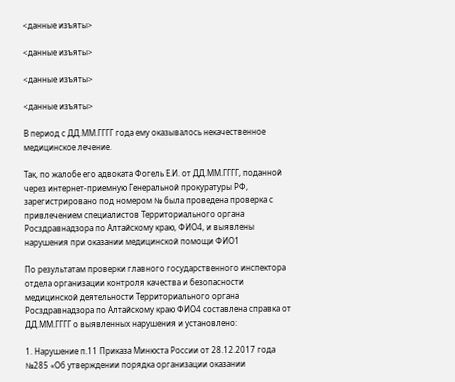<данные изъяты>

<данные изъяты>

<данные изъяты>

<данные изъяты>

В период с ДД.ММ.ГГГГ года ему оказывалось некачественное медицинское лечение.

Так, по жалобе его адвоката Фогель Е.И. от ДД.ММ.ГГГГ, поданной через интернет-приемную Генеральной прокуратуры РФ, зарегистрировано под номером № была проведена проверка с привлечением специалистов Территориального органа Росздравнадзора по Алтайскому краю, ФИО4, и выявлены нарушения при оказании медицинской помощи ФИО1

По результатам проверки главного государственного инспектора отдела организации контроля качества и безопасности медицинской деятельности Территориального органа Росздравнадзора по Алтайскому краю ФИО4 составлена справка от ДД.ММ.ГГГГ о выявленных нарушения и установлено:

1. Нарушение п.11 Приказа Минюста России от 28.12.2017 года №285 «Об утверждении порядка организации оказании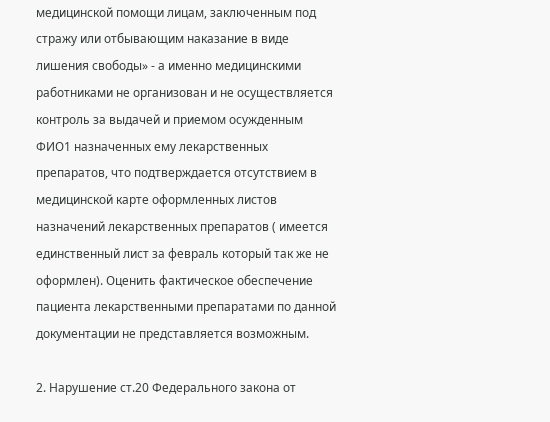медицинской помощи лицам, заключенным под стражу или отбывающим наказание в виде лишения свободы» - а именно медицинскими работниками не организован и не осуществляется контроль за выдачей и приемом осужденным ФИО1 назначенных ему лекарственных препаратов, что подтверждается отсутствием в медицинской карте оформленных листов назначений лекарственных препаратов ( имеется единственный лист за февраль который так же не оформлен). Оценить фактическое обеспечение пациента лекарственными препаратами по данной документации не представляется возможным.

2. Нарушение ст.20 Федерального закона от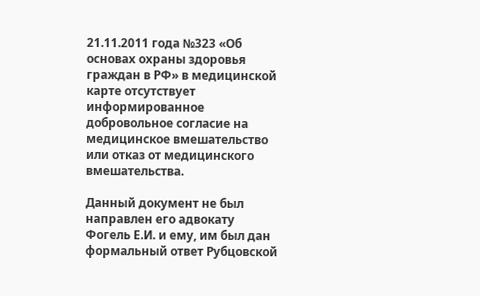21.11.2011 года №323 «Об основах охраны здоровья граждан в РФ» в медицинской карте отсутствует информированное добровольное согласие на медицинское вмешательство или отказ от медицинского вмешательства.

Данный документ не был направлен его адвокату Фогель Е.И. и ему, им был дан формальный ответ Рубцовской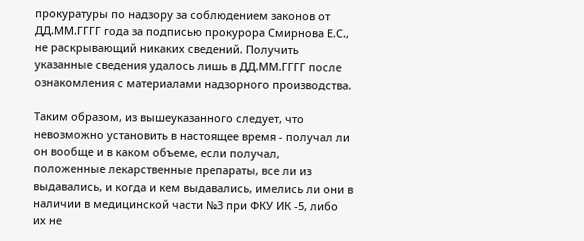прокуратуры по надзору за соблюдением законов от ДД.ММ.ГГГГ года за подписью прокурора Смирнова Е.С., не раскрывающий никаких сведений. Получить указанные сведения удалось лишь в ДД.ММ.ГГГГ после ознакомления с материалами надзорного производства.

Таким образом, из вышеуказанного следует, что невозможно установить в настоящее время - получал ли он вообще и в каком объеме, если получал, положенные лекарственные препараты, все ли из выдавались, и когда и кем выдавались, имелись ли они в наличии в медицинской части №3 при ФКУ ИК -5, либо их не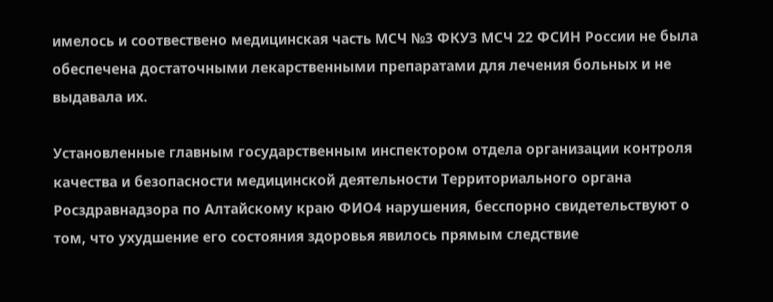имелось и соотвествено медицинская часть МСЧ №3 ФКУЗ МСЧ 22 ФСИН России не была обеспечена достаточными лекарственными препаратами для лечения больных и не выдавала их.

Установленные главным государственным инспектором отдела организации контроля качества и безопасности медицинской деятельности Территориального органа Росздравнадзора по Алтайскому краю ФИО4 нарушения, бесспорно свидетельствуют о том, что ухудшение его состояния здоровья явилось прямым следствие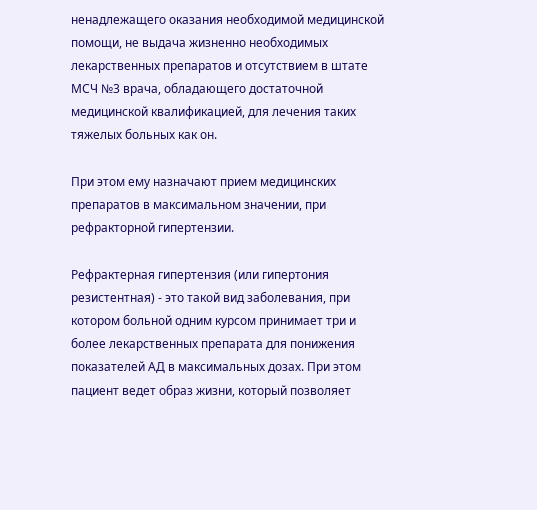ненадлежащего оказания необходимой медицинской помощи, не выдача жизненно необходимых лекарственных препаратов и отсутствием в штате МСЧ №3 врача, обладающего достаточной медицинской квалификацией, для лечения таких тяжелых больных как он.

При этом ему назначают прием медицинских препаратов в максимальном значении, при рефракторной гипертензии.

Рефрактерная гипертензия (или гипертония резистентная) - это такой вид заболевания, при котором больной одним курсом принимает три и более лекарственных препарата для понижения показателей АД в максимальных дозах. При этом пациент ведет образ жизни, который позволяет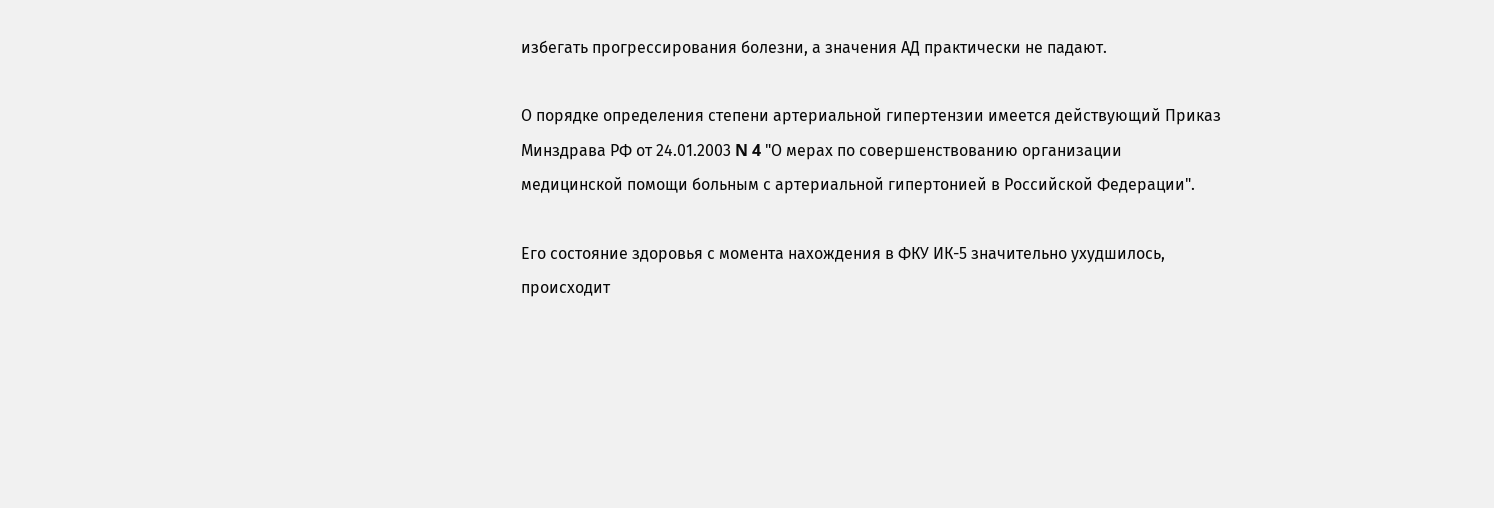избегать прогрессирования болезни, а значения АД практически не падают.

О порядке определения степени артериальной гипертензии имеется действующий Приказ Минздрава РФ от 24.01.2003 N 4 "О мерах по совершенствованию организации медицинской помощи больным с артериальной гипертонией в Российской Федерации".

Его состояние здоровья с момента нахождения в ФКУ ИК-5 значительно ухудшилось, происходит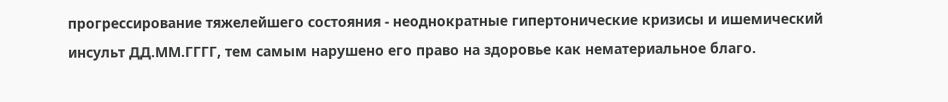прогрессирование тяжелейшего состояния - неоднократные гипертонические кризисы и ишемический инсульт ДД.ММ.ГГГГ, тем самым нарушено его право на здоровье как нематериальное благо.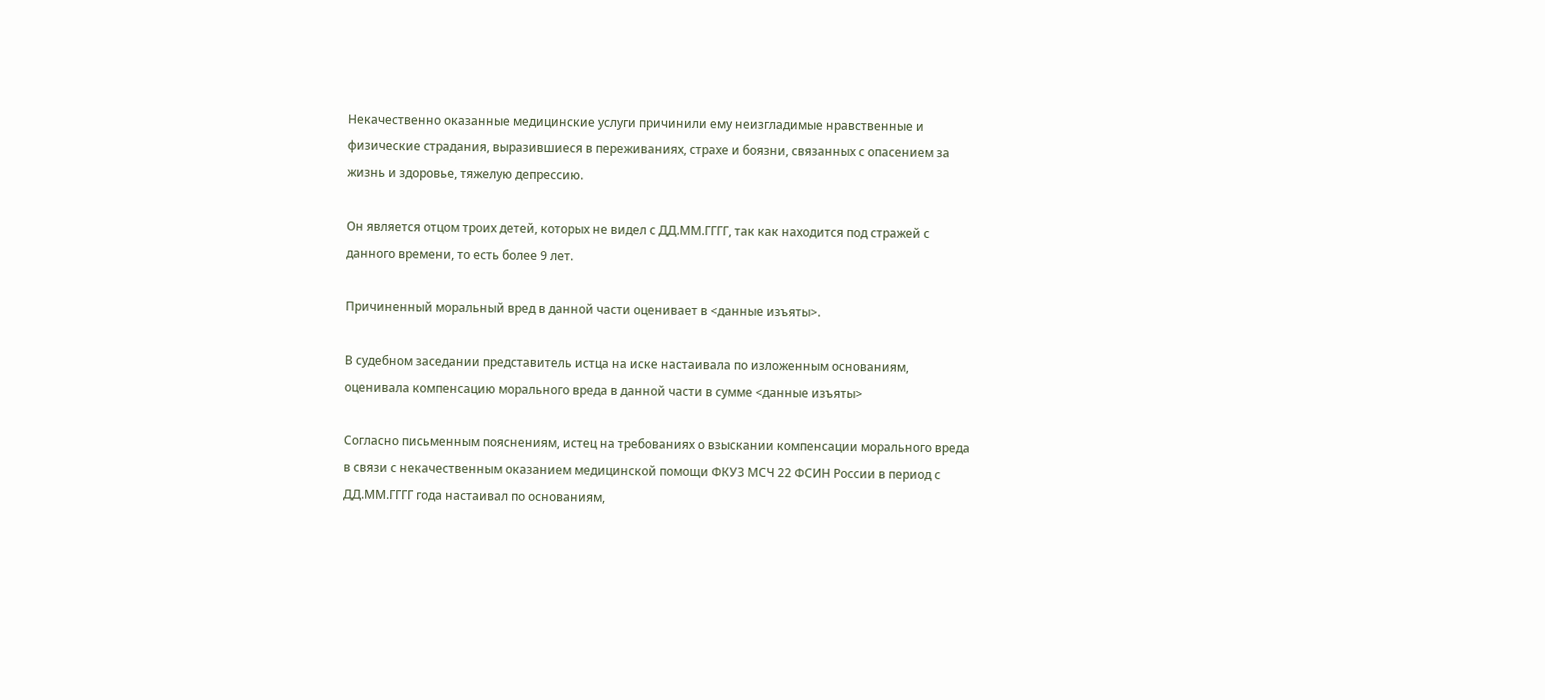Некачественно оказанные медицинские услуги причинили ему неизгладимые нравственные и физические страдания, выразившиеся в переживаниях, страхе и боязни, связанных с опасением за жизнь и здоровье, тяжелую депрессию.

Он является отцом троих детей, которых не видел с ДД.ММ.ГГГГ, так как находится под стражей с данного времени, то есть более 9 лет.

Причиненный моральный вред в данной части оценивает в <данные изъяты>.

В судебном заседании представитель истца на иске настаивала по изложенным основаниям, оценивала компенсацию морального вреда в данной части в сумме <данные изъяты>

Согласно письменным пояснениям, истец на требованиях о взыскании компенсации морального вреда в связи с некачественным оказанием медицинской помощи ФКУЗ МСЧ 22 ФСИН России в период с ДД.ММ.ГГГГ года настаивал по основаниям,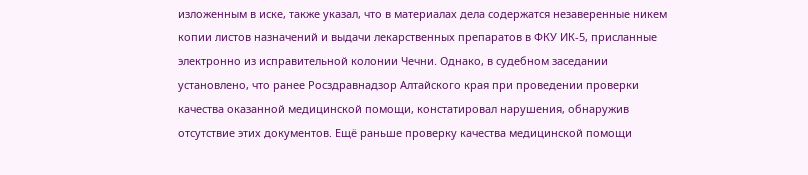изложенным в иске, также указал, что в материалах дела содержатся незаверенные никем копии листов назначений и выдачи лекарственных препаратов в ФКУ ИК-5, присланные электронно из исправительной колонии Чечни. Однако, в судебном заседании установлено, что ранее Росздравнадзор Алтайского края при проведении проверки качества оказанной медицинской помощи, констатировал нарушения, обнаружив отсутствие этих документов. Ещё раньше проверку качества медицинской помощи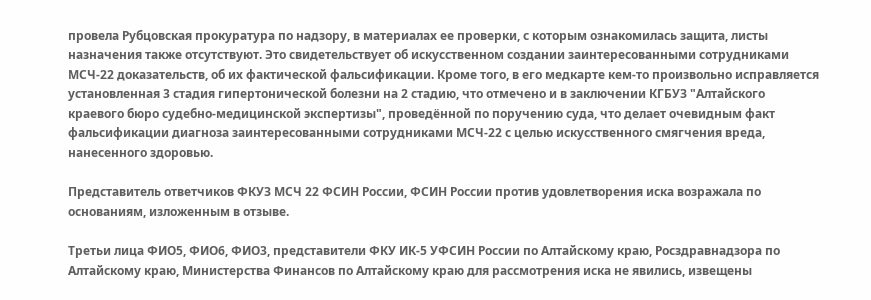провела Рубцовская прокуратура по надзору, в материалах ее проверки, с которым ознакомилась защита, листы назначения также отсутствуют. Это свидетельствует об искусственном создании заинтересованными сотрудниками МСЧ-22 доказательств, об их фактической фальсификации. Кроме того, в его медкарте кем-то произвольно исправляется установленная 3 стадия гипертонической болезни на 2 стадию, что отмечено и в заключении КГБУЗ "Алтайского краевого бюро судебно-медицинской экспертизы", проведённой по поручению суда, что делает очевидным факт фальсификации диагноза заинтересованными сотрудниками МСЧ-22 с целью искусственного смягчения вреда, нанесенного здоровью.

Представитель ответчиков ФКУЗ МСЧ 22 ФСИН России, ФСИН России против удовлетворения иска возражала по основаниям, изложенным в отзыве.

Третьи лица ФИО5, ФИО6, ФИО3, представители ФКУ ИК-5 УФСИН России по Алтайскому краю, Росздравнадзора по Алтайскому краю, Министерства Финансов по Алтайскому краю для рассмотрения иска не явились, извещены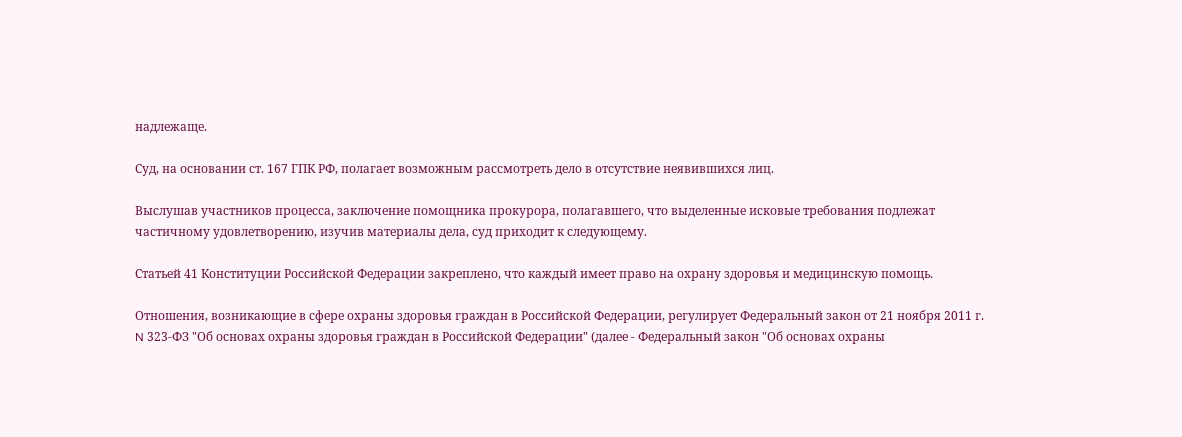надлежаще.

Суд, на основании ст. 167 ГПК РФ, полагает возможным рассмотреть дело в отсутствие неявившихся лиц.

Выслушав участников процесса, заключение помощника прокурора, полагавшего, что выделенные исковые требования подлежат частичному удовлетворению, изучив материалы дела, суд приходит к следующему.

Статьей 41 Конституции Российской Федерации закреплено, что каждый имеет право на охрану здоровья и медицинскую помощь.

Отношения, возникающие в сфере охраны здоровья граждан в Российской Федерации, регулирует Федеральный закон от 21 ноября 2011 г. N 323-ФЗ "Об основах охраны здоровья граждан в Российской Федерации" (далее - Федеральный закон "Об основах охраны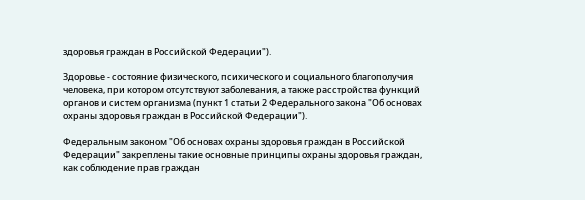здоровья граждан в Российской Федерации").

Здоровье - состояние физического, психического и социального благополучия человека, при котором отсутствуют заболевания, а также расстройства функций органов и систем организма (пункт 1 статьи 2 Федерального закона "Об основах охраны здоровья граждан в Российской Федерации").

Федеральным законом "Об основах охраны здоровья граждан в Российской Федерации" закреплены такие основные принципы охраны здоровья граждан, как соблюдение прав граждан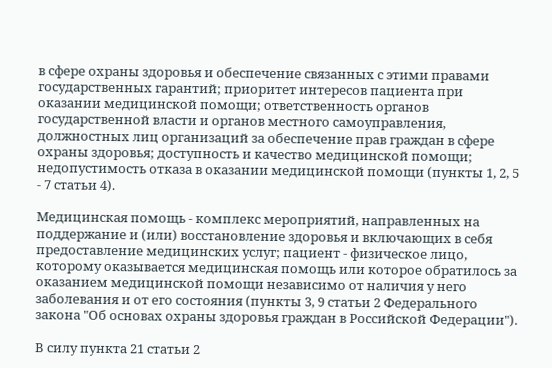в сфере охраны здоровья и обеспечение связанных с этими правами государственных гарантий; приоритет интересов пациента при оказании медицинской помощи; ответственность органов государственной власти и органов местного самоуправления, должностных лиц организаций за обеспечение прав граждан в сфере охраны здоровья; доступность и качество медицинской помощи; недопустимость отказа в оказании медицинской помощи (пункты 1, 2, 5 - 7 статьи 4).

Медицинская помощь - комплекс мероприятий, направленных на поддержание и (или) восстановление здоровья и включающих в себя предоставление медицинских услуг; пациент - физическое лицо, которому оказывается медицинская помощь или которое обратилось за оказанием медицинской помощи независимо от наличия у него заболевания и от его состояния (пункты 3, 9 статьи 2 Федерального закона "Об основах охраны здоровья граждан в Российской Федерации").

В силу пункта 21 статьи 2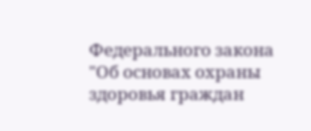Федерального закона "Об основах охраны здоровья граждан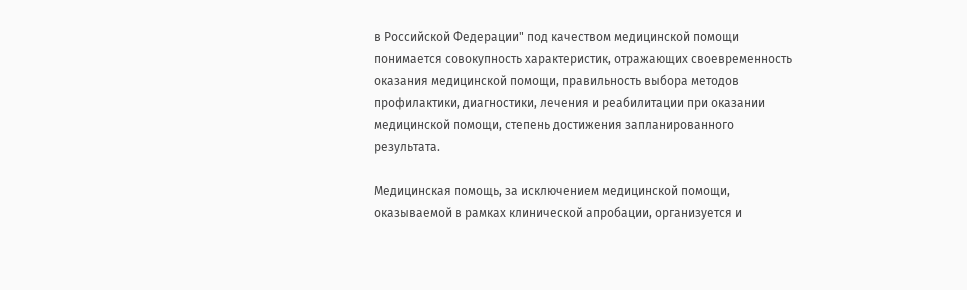в Российской Федерации" под качеством медицинской помощи понимается совокупность характеристик, отражающих своевременность оказания медицинской помощи, правильность выбора методов профилактики, диагностики, лечения и реабилитации при оказании медицинской помощи, степень достижения запланированного результата.

Медицинская помощь, за исключением медицинской помощи, оказываемой в рамках клинической апробации, организуется и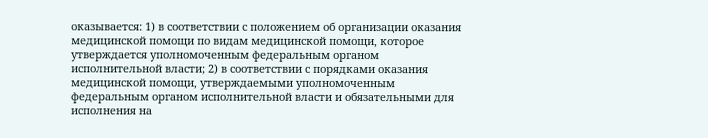оказывается: 1) в соответствии с положением об организации оказания медицинской помощи по видам медицинской помощи, которое утверждается уполномоченным федеральным органом исполнительной власти; 2) в соответствии с порядками оказания медицинской помощи, утверждаемыми уполномоченным федеральным органом исполнительной власти и обязательными для исполнения на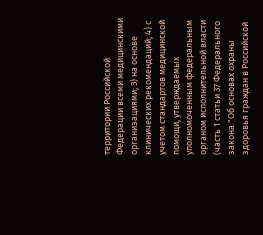территории Российской Федерации всеми медицинскими организациями; 3) на основе клинических рекомендаций; 4) с учетом стандартов медицинской помощи, утверждаемых уполномоченным федеральным органом исполнительной власти (часть 1 статьи 37 Федерального закона "Об основах охраны здоровья граждан в Российской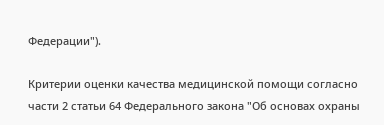Федерации").

Критерии оценки качества медицинской помощи согласно части 2 статьи 64 Федерального закона "Об основах охраны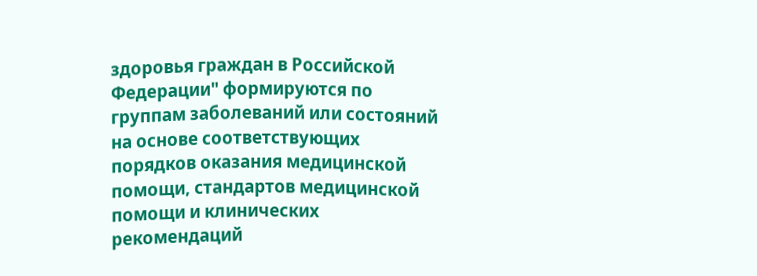здоровья граждан в Российской Федерации" формируются по группам заболеваний или состояний на основе соответствующих порядков оказания медицинской помощи, стандартов медицинской помощи и клинических рекомендаций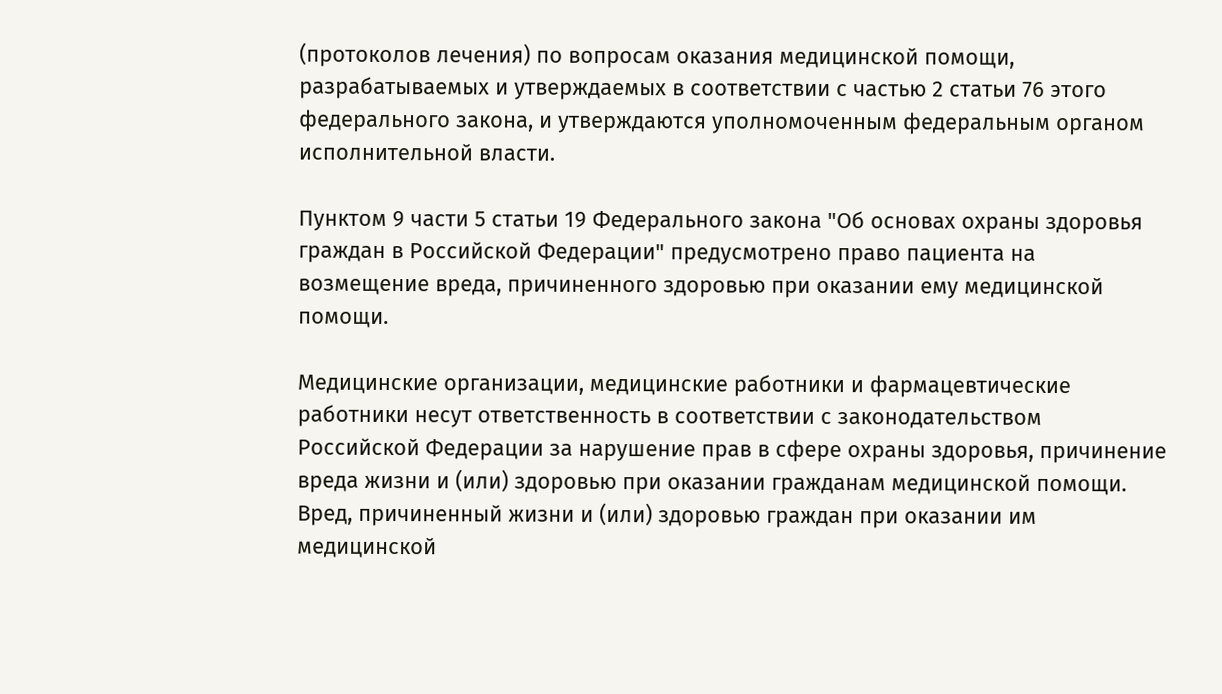(протоколов лечения) по вопросам оказания медицинской помощи, разрабатываемых и утверждаемых в соответствии с частью 2 статьи 76 этого федерального закона, и утверждаются уполномоченным федеральным органом исполнительной власти.

Пунктом 9 части 5 статьи 19 Федерального закона "Об основах охраны здоровья граждан в Российской Федерации" предусмотрено право пациента на возмещение вреда, причиненного здоровью при оказании ему медицинской помощи.

Медицинские организации, медицинские работники и фармацевтические работники несут ответственность в соответствии с законодательством Российской Федерации за нарушение прав в сфере охраны здоровья, причинение вреда жизни и (или) здоровью при оказании гражданам медицинской помощи. Вред, причиненный жизни и (или) здоровью граждан при оказании им медицинской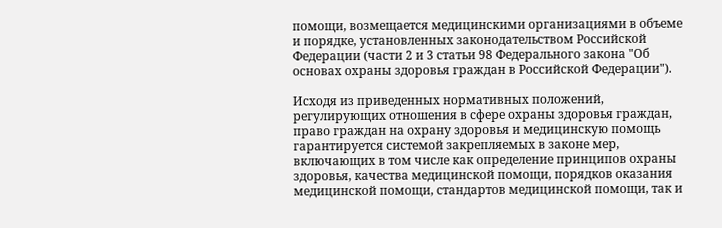помощи, возмещается медицинскими организациями в объеме и порядке, установленных законодательством Российской Федерации (части 2 и 3 статьи 98 Федерального закона "Об основах охраны здоровья граждан в Российской Федерации").

Исходя из приведенных нормативных положений, регулирующих отношения в сфере охраны здоровья граждан, право граждан на охрану здоровья и медицинскую помощь гарантируется системой закрепляемых в законе мер, включающих в том числе как определение принципов охраны здоровья, качества медицинской помощи, порядков оказания медицинской помощи, стандартов медицинской помощи, так и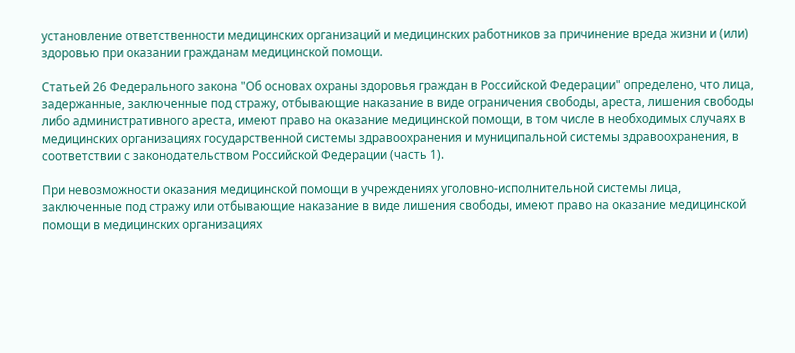установление ответственности медицинских организаций и медицинских работников за причинение вреда жизни и (или) здоровью при оказании гражданам медицинской помощи.

Статьей 26 Федерального закона "Об основах охраны здоровья граждан в Российской Федерации" определено, что лица, задержанные, заключенные под стражу, отбывающие наказание в виде ограничения свободы, ареста, лишения свободы либо административного ареста, имеют право на оказание медицинской помощи, в том числе в необходимых случаях в медицинских организациях государственной системы здравоохранения и муниципальной системы здравоохранения, в соответствии с законодательством Российской Федерации (часть 1).

При невозможности оказания медицинской помощи в учреждениях уголовно-исполнительной системы лица, заключенные под стражу или отбывающие наказание в виде лишения свободы, имеют право на оказание медицинской помощи в медицинских организациях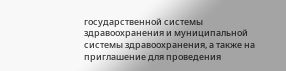государственной системы здравоохранения и муниципальной системы здравоохранения, а также на приглашение для проведения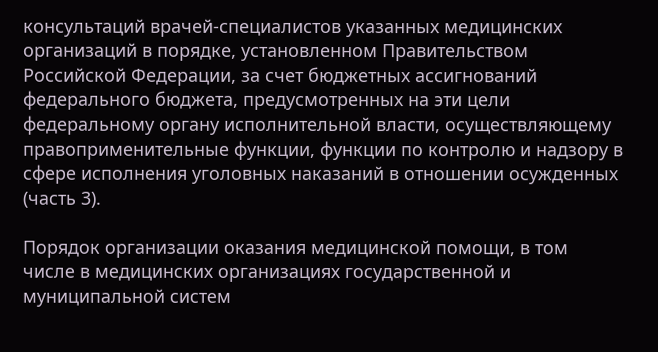консультаций врачей-специалистов указанных медицинских организаций в порядке, установленном Правительством Российской Федерации, за счет бюджетных ассигнований федерального бюджета, предусмотренных на эти цели федеральному органу исполнительной власти, осуществляющему правоприменительные функции, функции по контролю и надзору в сфере исполнения уголовных наказаний в отношении осужденных (часть 3).

Порядок организации оказания медицинской помощи, в том числе в медицинских организациях государственной и муниципальной систем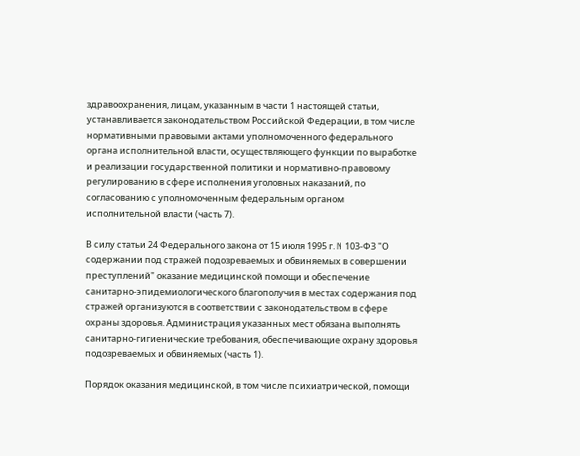здравоохранения, лицам, указанным в части 1 настоящей статьи, устанавливается законодательством Российской Федерации, в том числе нормативными правовыми актами уполномоченного федерального органа исполнительной власти, осуществляющего функции по выработке и реализации государственной политики и нормативно-правовому регулированию в сфере исполнения уголовных наказаний, по согласованию с уполномоченным федеральным органом исполнительной власти (часть 7).

В силу статьи 24 Федерального закона от 15 июля 1995 г. N 103-ФЗ "О содержании под стражей подозреваемых и обвиняемых в совершении преступлений" оказание медицинской помощи и обеспечение санитарно-эпидемиологического благополучия в местах содержания под стражей организуются в соответствии с законодательством в сфере охраны здоровья. Администрация указанных мест обязана выполнять санитарно-гигиенические требования, обеспечивающие охрану здоровья подозреваемых и обвиняемых (часть 1).

Порядок оказания медицинской, в том числе психиатрической, помощи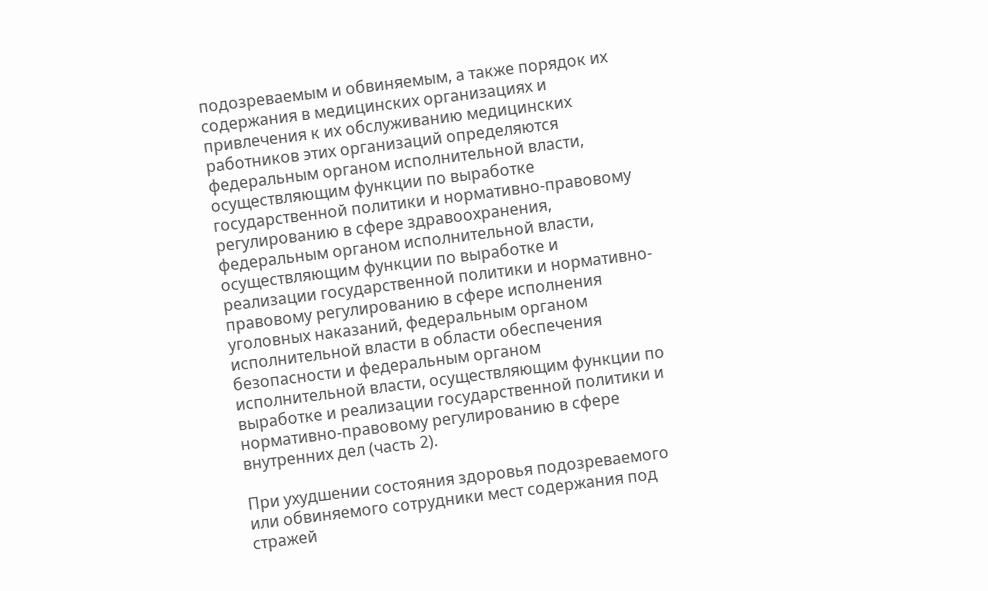подозреваемым и обвиняемым, а также порядок их содержания в медицинских организациях и привлечения к их обслуживанию медицинских работников этих организаций определяются федеральным органом исполнительной власти, осуществляющим функции по выработке государственной политики и нормативно-правовому регулированию в сфере здравоохранения, федеральным органом исполнительной власти, осуществляющим функции по выработке и реализации государственной политики и нормативно-правовому регулированию в сфере исполнения уголовных наказаний, федеральным органом исполнительной власти в области обеспечения безопасности и федеральным органом исполнительной власти, осуществляющим функции по выработке и реализации государственной политики и нормативно-правовому регулированию в сфере внутренних дел (часть 2).

При ухудшении состояния здоровья подозреваемого или обвиняемого сотрудники мест содержания под стражей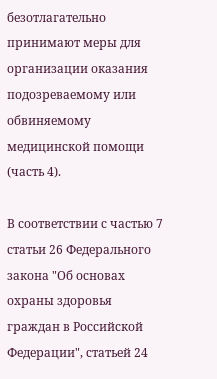безотлагательно принимают меры для организации оказания подозреваемому или обвиняемому медицинской помощи (часть 4).

В соответствии с частью 7 статьи 26 Федерального закона "Об основах охраны здоровья граждан в Российской Федерации", статьей 24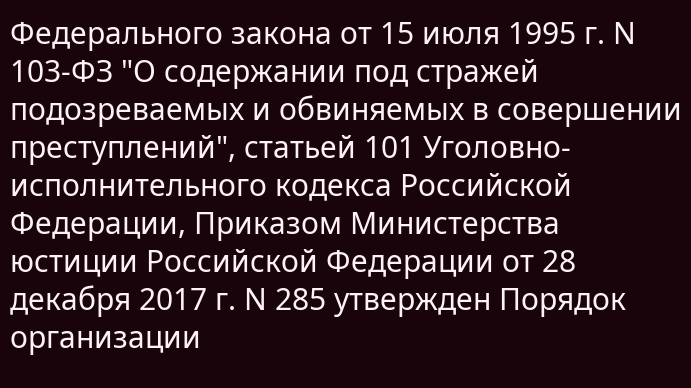Федерального закона от 15 июля 1995 г. N 103-ФЗ "О содержании под стражей подозреваемых и обвиняемых в совершении преступлений", статьей 101 Уголовно-исполнительного кодекса Российской Федерации, Приказом Министерства юстиции Российской Федерации от 28 декабря 2017 г. N 285 утвержден Порядок организации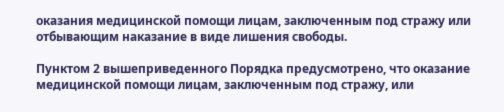оказания медицинской помощи лицам, заключенным под стражу или отбывающим наказание в виде лишения свободы.

Пунктом 2 вышеприведенного Порядка предусмотрено, что оказание медицинской помощи лицам, заключенным под стражу, или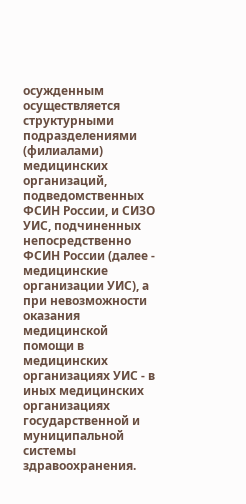осужденным осуществляется структурными подразделениями (филиалами) медицинских организаций, подведомственных ФСИН России, и СИЗО УИС, подчиненных непосредственно ФСИН России (далее - медицинские организации УИС), а при невозможности оказания медицинской помощи в медицинских организациях УИС - в иных медицинских организациях государственной и муниципальной системы здравоохранения.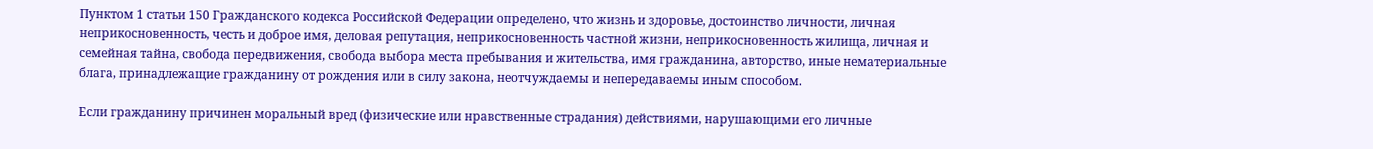Пунктом 1 статьи 150 Гражданского кодекса Российской Федерации определено, что жизнь и здоровье, достоинство личности, личная неприкосновенность, честь и доброе имя, деловая репутация, неприкосновенность частной жизни, неприкосновенность жилища, личная и семейная тайна, свобода передвижения, свобода выбора места пребывания и жительства, имя гражданина, авторство, иные нематериальные блага, принадлежащие гражданину от рождения или в силу закона, неотчуждаемы и непередаваемы иным способом.

Если гражданину причинен моральный вред (физические или нравственные страдания) действиями, нарушающими его личные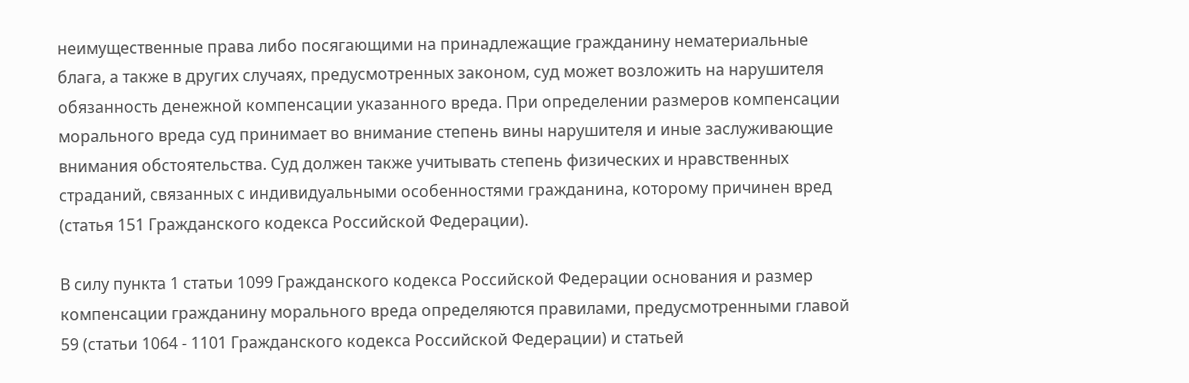неимущественные права либо посягающими на принадлежащие гражданину нематериальные блага, а также в других случаях, предусмотренных законом, суд может возложить на нарушителя обязанность денежной компенсации указанного вреда. При определении размеров компенсации морального вреда суд принимает во внимание степень вины нарушителя и иные заслуживающие внимания обстоятельства. Суд должен также учитывать степень физических и нравственных страданий, связанных с индивидуальными особенностями гражданина, которому причинен вред (статья 151 Гражданского кодекса Российской Федерации).

В силу пункта 1 статьи 1099 Гражданского кодекса Российской Федерации основания и размер компенсации гражданину морального вреда определяются правилами, предусмотренными главой 59 (статьи 1064 - 1101 Гражданского кодекса Российской Федерации) и статьей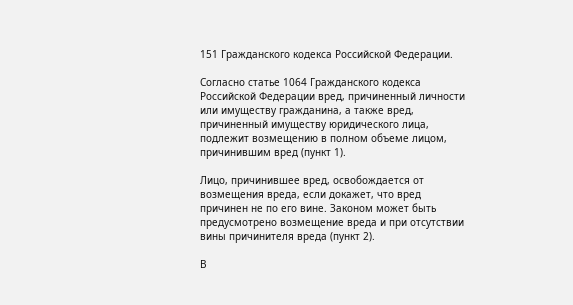151 Гражданского кодекса Российской Федерации.

Согласно статье 1064 Гражданского кодекса Российской Федерации вред, причиненный личности или имуществу гражданина, а также вред, причиненный имуществу юридического лица, подлежит возмещению в полном объеме лицом, причинившим вред (пункт 1).

Лицо, причинившее вред, освобождается от возмещения вреда, если докажет, что вред причинен не по его вине. Законом может быть предусмотрено возмещение вреда и при отсутствии вины причинителя вреда (пункт 2).

В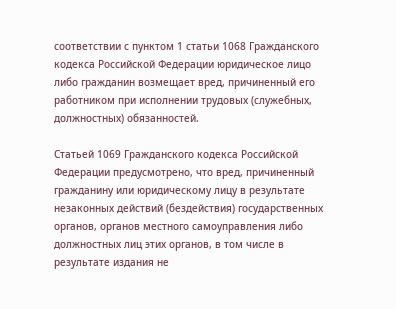соответствии с пунктом 1 статьи 1068 Гражданского кодекса Российской Федерации юридическое лицо либо гражданин возмещает вред, причиненный его работником при исполнении трудовых (служебных, должностных) обязанностей.

Статьей 1069 Гражданского кодекса Российской Федерации предусмотрено, что вред, причиненный гражданину или юридическому лицу в результате незаконных действий (бездействия) государственных органов, органов местного самоуправления либо должностных лиц этих органов, в том числе в результате издания не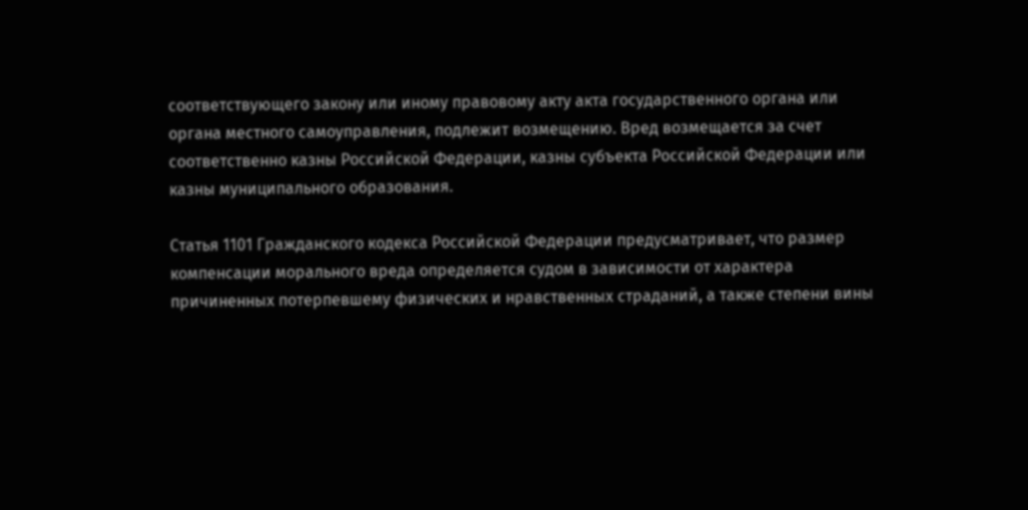соответствующего закону или иному правовому акту акта государственного органа или органа местного самоуправления, подлежит возмещению. Вред возмещается за счет соответственно казны Российской Федерации, казны субъекта Российской Федерации или казны муниципального образования.

Статья 1101 Гражданского кодекса Российской Федерации предусматривает, что размер компенсации морального вреда определяется судом в зависимости от характера причиненных потерпевшему физических и нравственных страданий, а также степени вины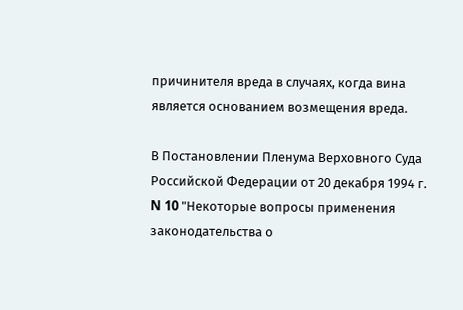причинителя вреда в случаях, когда вина является основанием возмещения вреда.

В Постановлении Пленума Верховного Суда Российской Федерации от 20 декабря 1994 г. N 10 "Некоторые вопросы применения законодательства о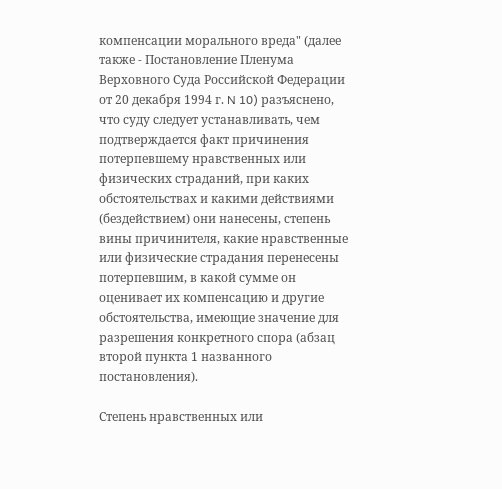компенсации морального вреда" (далее также - Постановление Пленума Верховного Суда Российской Федерации от 20 декабря 1994 г. N 10) разъяснено, что суду следует устанавливать, чем подтверждается факт причинения потерпевшему нравственных или физических страданий, при каких обстоятельствах и какими действиями (бездействием) они нанесены, степень вины причинителя, какие нравственные или физические страдания перенесены потерпевшим, в какой сумме он оценивает их компенсацию и другие обстоятельства, имеющие значение для разрешения конкретного спора (абзац второй пункта 1 названного постановления).

Степень нравственных или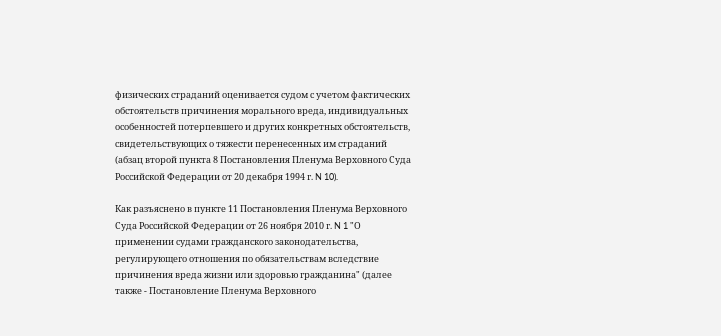физических страданий оценивается судом с учетом фактических обстоятельств причинения морального вреда, индивидуальных особенностей потерпевшего и других конкретных обстоятельств, свидетельствующих о тяжести перенесенных им страданий (абзац второй пункта 8 Постановления Пленума Верховного Суда Российской Федерации от 20 декабря 1994 г. N 10).

Как разъяснено в пункте 11 Постановления Пленума Верховного Суда Российской Федерации от 26 ноября 2010 г. N 1 "О применении судами гражданского законодательства, регулирующего отношения по обязательствам вследствие причинения вреда жизни или здоровью гражданина" (далее также - Постановление Пленума Верховного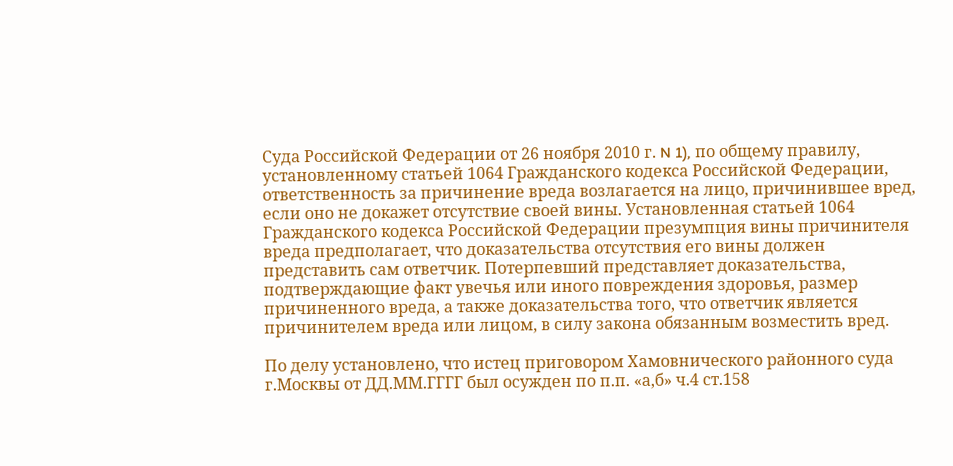Суда Российской Федерации от 26 ноября 2010 г. N 1), по общему правилу, установленному статьей 1064 Гражданского кодекса Российской Федерации, ответственность за причинение вреда возлагается на лицо, причинившее вред, если оно не докажет отсутствие своей вины. Установленная статьей 1064 Гражданского кодекса Российской Федерации презумпция вины причинителя вреда предполагает, что доказательства отсутствия его вины должен представить сам ответчик. Потерпевший представляет доказательства, подтверждающие факт увечья или иного повреждения здоровья, размер причиненного вреда, а также доказательства того, что ответчик является причинителем вреда или лицом, в силу закона обязанным возместить вред.

По делу установлено, что истец приговором Хамовнического районного суда г.Москвы от ДД.ММ.ГГГГ был осужден по п.п. «а,б» ч.4 ст.158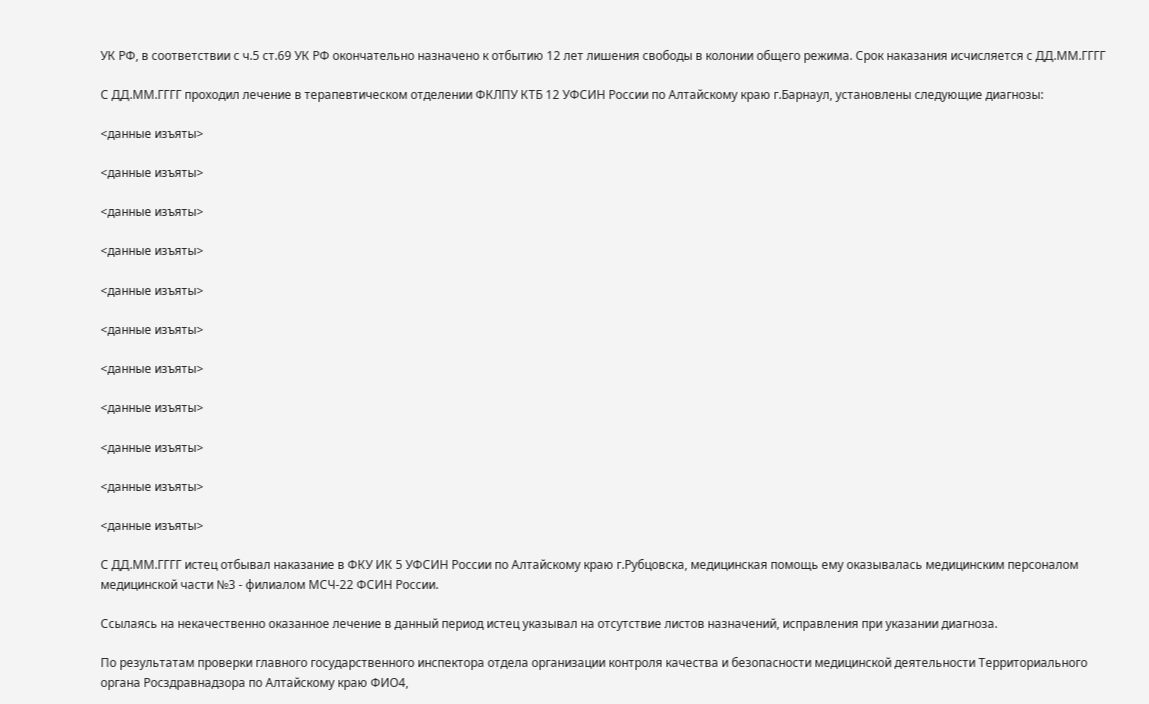УК РФ, в соответствии с ч.5 ст.69 УК РФ окончательно назначено к отбытию 12 лет лишения свободы в колонии общего режима. Срок наказания исчисляется с ДД.ММ.ГГГГ

С ДД.ММ.ГГГГ проходил лечение в терапевтическом отделении ФКЛПУ КТБ 12 УФСИН России по Алтайскому краю г.Барнаул, установлены следующие диагнозы:

<данные изъяты>

<данные изъяты>

<данные изъяты>

<данные изъяты>

<данные изъяты>

<данные изъяты>

<данные изъяты>

<данные изъяты>

<данные изъяты>

<данные изъяты>

<данные изъяты>

С ДД.ММ.ГГГГ истец отбывал наказание в ФКУ ИК 5 УФСИН России по Алтайскому краю г.Рубцовска, медицинская помощь ему оказывалась медицинским персоналом медицинской части №3 - филиалом МСЧ-22 ФСИН России.

Ссылаясь на некачественно оказанное лечение в данный период истец указывал на отсутствие листов назначений, исправления при указании диагноза.

По результатам проверки главного государственного инспектора отдела организации контроля качества и безопасности медицинской деятельности Территориального органа Росздравнадзора по Алтайскому краю ФИО4,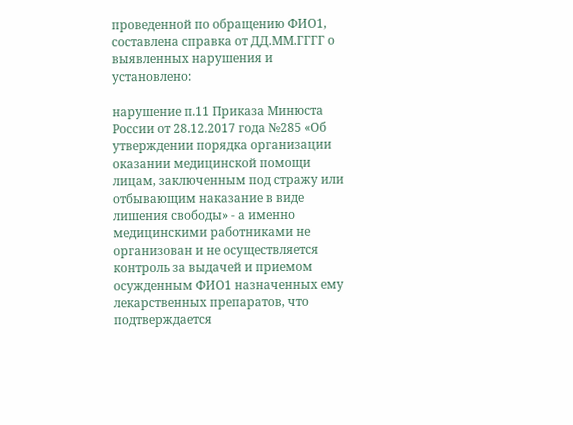проведенной по обращению ФИО1, составлена справка от ДД.ММ.ГГГГ о выявленных нарушения и установлено:

нарушение п.11 Приказа Минюста России от 28.12.2017 года №285 «Об утверждении порядка организации оказании медицинской помощи лицам, заключенным под стражу или отбывающим наказание в виде лишения свободы» - а именно медицинскими работниками не организован и не осуществляется контроль за выдачей и приемом осужденным ФИО1 назначенных ему лекарственных препаратов, что подтверждается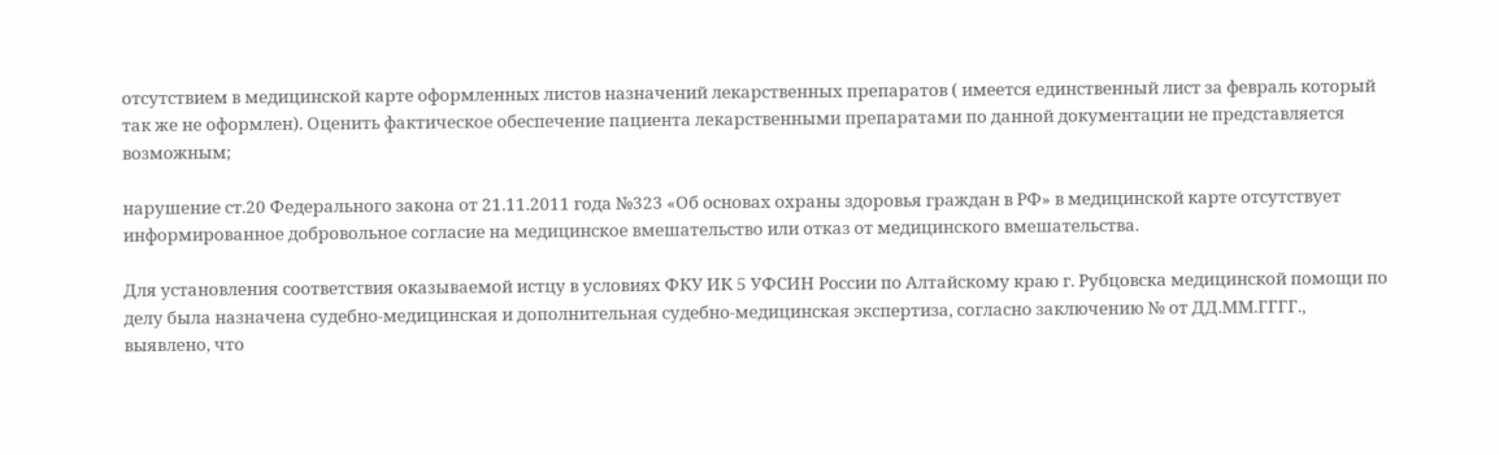отсутствием в медицинской карте оформленных листов назначений лекарственных препаратов ( имеется единственный лист за февраль который так же не оформлен). Оценить фактическое обеспечение пациента лекарственными препаратами по данной документации не представляется возможным;

нарушение ст.20 Федерального закона от 21.11.2011 года №323 «Об основах охраны здоровья граждан в РФ» в медицинской карте отсутствует информированное добровольное согласие на медицинское вмешательство или отказ от медицинского вмешательства.

Для установления соответствия оказываемой истцу в условиях ФКУ ИК 5 УФСИН России по Алтайскому краю г. Рубцовска медицинской помощи по делу была назначена судебно-медицинская и дополнительная судебно-медицинская экспертиза, согласно заключению № от ДД.ММ.ГГГГ., выявлено, что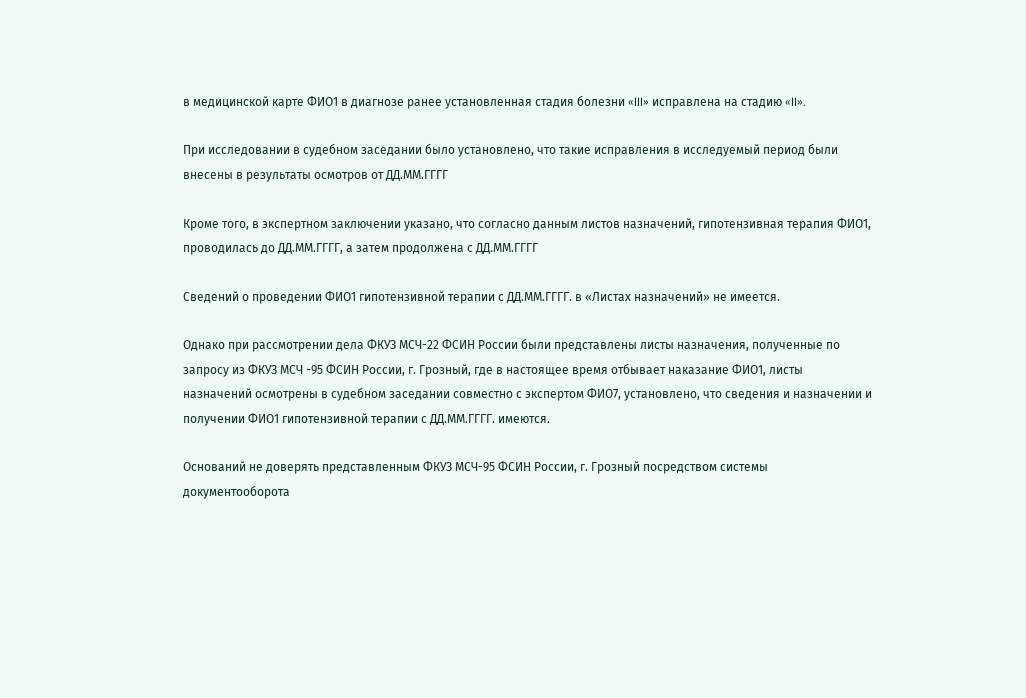в медицинской карте ФИО1 в диагнозе ранее установленная стадия болезни «III» исправлена на стадию «II».

При исследовании в судебном заседании было установлено, что такие исправления в исследуемый период были внесены в результаты осмотров от ДД.ММ.ГГГГ

Кроме того, в экспертном заключении указано, что согласно данным листов назначений, гипотензивная терапия ФИО1, проводилась до ДД.ММ.ГГГГ, а затем продолжена с ДД.ММ.ГГГГ

Сведений о проведении ФИО1 гипотензивной терапии с ДД.ММ.ГГГГ. в «Листах назначений» не имеется.

Однако при рассмотрении дела ФКУЗ МСЧ-22 ФСИН России были представлены листы назначения, полученные по запросу из ФКУЗ МСЧ -95 ФСИН России, г. Грозный, где в настоящее время отбывает наказание ФИО1, листы назначений осмотрены в судебном заседании совместно с экспертом ФИО7, установлено, что сведения и назначении и получении ФИО1 гипотензивной терапии с ДД.ММ.ГГГГ. имеются.

Оснований не доверять представленным ФКУЗ МСЧ-95 ФСИН России, г. Грозный посредством системы документооборота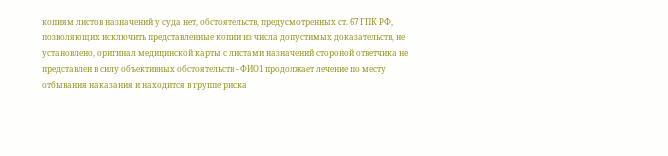копиям листов назначений у суда нет, обстоятельств, предусмотренных ст. 67 ГПК РФ, позволяющих исключить представленные копии из числа допустимых доказательств, не установлено, оригинал медицинской карты с листами назначений стороной ответчика не представлен в силу объективных обстоятельств - ФИО1 продолжает лечение по месту отбывания наказания и находится в группе риска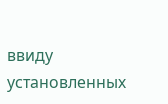ввиду установленных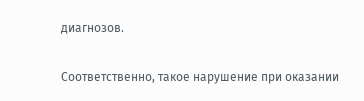диагнозов.

Соответственно, такое нарушение при оказании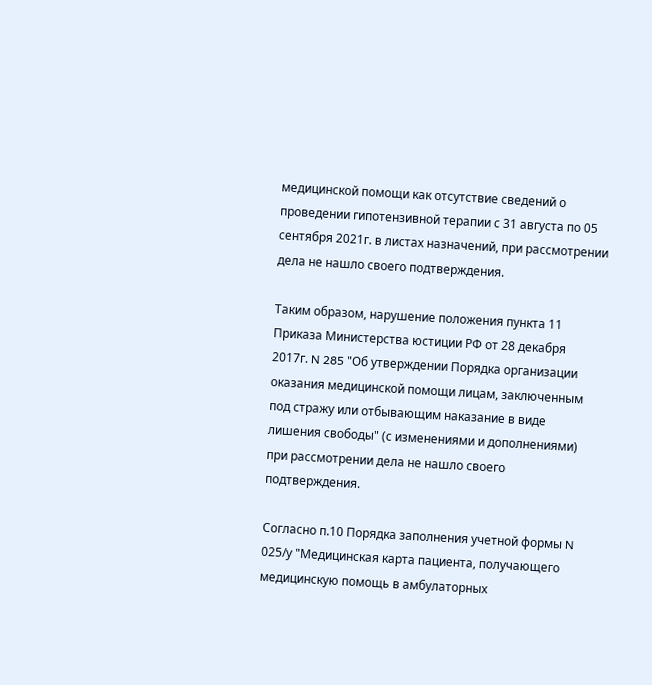медицинской помощи как отсутствие сведений о проведении гипотензивной терапии с 31 августа по 05 сентября 2021г. в листах назначений, при рассмотрении дела не нашло своего подтверждения.

Таким образом, нарушение положения пункта 11 Приказа Министерства юстиции РФ от 28 декабря 2017г. N 285 "Об утверждении Порядка организации оказания медицинской помощи лицам, заключенным под стражу или отбывающим наказание в виде лишения свободы" (с изменениями и дополнениями) при рассмотрении дела не нашло своего подтверждения.

Согласно п.10 Порядка заполнения учетной формы N 025/у "Медицинская карта пациента, получающего медицинскую помощь в амбулаторных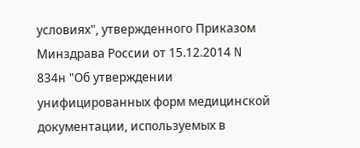условиях", утвержденного Приказом Минздрава России от 15.12.2014 N 834н "Об утверждении унифицированных форм медицинской документации, используемых в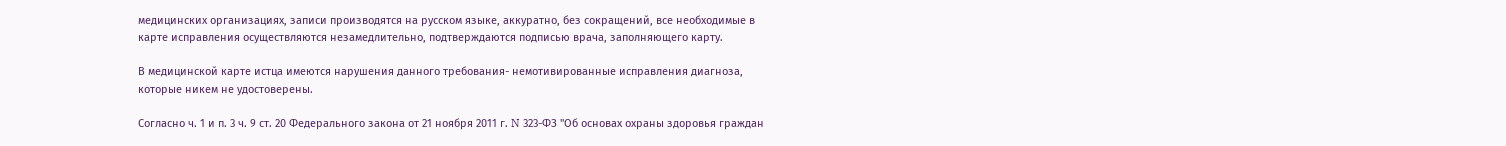медицинских организациях, записи производятся на русском языке, аккуратно, без сокращений, все необходимые в карте исправления осуществляются незамедлительно, подтверждаются подписью врача, заполняющего карту.

В медицинской карте истца имеются нарушения данного требования- немотивированные исправления диагноза, которые никем не удостоверены.

Согласно ч. 1 и п. 3 ч. 9 ст. 20 Федерального закона от 21 ноября 2011 г. N 323-ФЗ "Об основах охраны здоровья граждан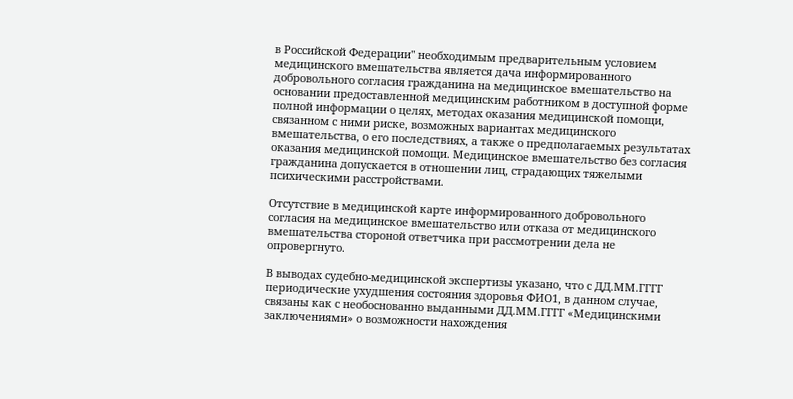в Российской Федерации" необходимым предварительным условием медицинского вмешательства является дача информированного добровольного согласия гражданина на медицинское вмешательство на основании предоставленной медицинским работником в доступной форме полной информации о целях, методах оказания медицинской помощи, связанном с ними риске, возможных вариантах медицинского вмешательства, о его последствиях, а также о предполагаемых результатах оказания медицинской помощи. Медицинское вмешательство без согласия гражданина допускается в отношении лиц, страдающих тяжелыми психическими расстройствами.

Отсутствие в медицинской карте информированного добровольного согласия на медицинское вмешательство или отказа от медицинского вмешательства стороной ответчика при рассмотрении дела не опровергнуто.

В выводах судебно-медицинской экспертизы указано, что с ДД.ММ.ГГГГ периодические ухудшения состояния здоровья ФИО1, в данном случае, связаны как с необоснованно выданными ДД.ММ.ГГГГ «Медицинскими заключениями» о возможности нахождения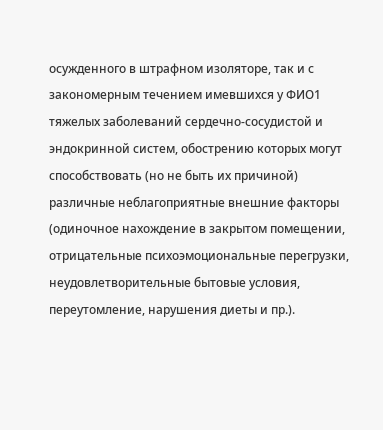осужденного в штрафном изоляторе, так и с закономерным течением имевшихся у ФИО1 тяжелых заболеваний сердечно-сосудистой и эндокринной систем, обострению которых могут способствовать (но не быть их причиной) различные неблагоприятные внешние факторы (одиночное нахождение в закрытом помещении, отрицательные психоэмоциональные перегрузки, неудовлетворительные бытовые условия, переутомление, нарушения диеты и пр.).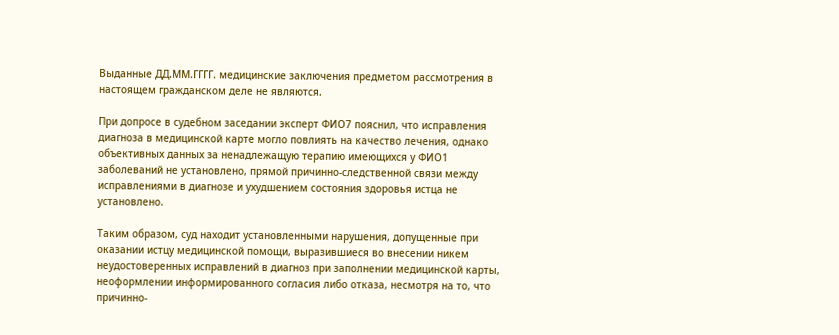Выданные ДД.ММ.ГГГГ. медицинские заключения предметом рассмотрения в настоящем гражданском деле не являются.

При допросе в судебном заседании эксперт ФИО7 пояснил, что исправления диагноза в медицинской карте могло повлиять на качество лечения, однако объективных данных за ненадлежащую терапию имеющихся у ФИО1 заболеваний не установлено, прямой причинно-следственной связи между исправлениями в диагнозе и ухудшением состояния здоровья истца не установлено.

Таким образом, суд находит установленными нарушения, допущенные при оказании истцу медицинской помощи, выразившиеся во внесении никем неудостоверенных исправлений в диагноз при заполнении медицинской карты, неоформлении информированного согласия либо отказа, несмотря на то, что причинно-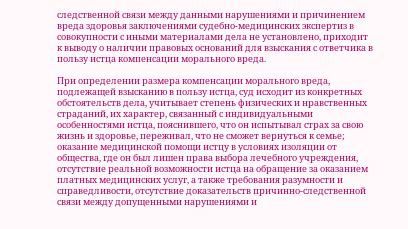следственной связи между данными нарушениями и причинением вреда здоровья заключениями судебно-медицинских экспертиз в совокупности с иными материалами дела не установлено, приходит к выводу о наличии правовых оснований для взыскания с ответчика в пользу истца компенсации морального вреда.

При определении размера компенсации морального вреда, подлежащей взысканию в пользу истца, суд исходит из конкретных обстоятельств дела, учитывает степень физических и нравственных страданий, их характер, связанный с индивидуальными особенностями истца, пояснившего, что он испытывал страх за свою жизнь и здоровье, переживал, что не сможет вернуться к семье; оказание медицинской помощи истцу в условиях изоляции от общества, где он был лишен права выбора лечебного учреждения, отсутствие реальной возможности истца на обращение за оказанием платных медицинских услуг, а также требования разумности и справедливости, отсутствие доказательств причинно-следственной связи между допущенными нарушениями и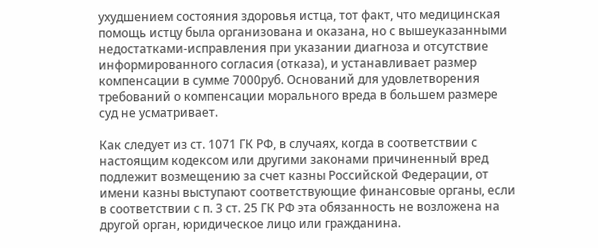ухудшением состояния здоровья истца, тот факт, что медицинская помощь истцу была организована и оказана, но с вышеуказанными недостатками-исправления при указании диагноза и отсутствие информированного согласия (отказа), и устанавливает размер компенсации в сумме 7000руб. Оснований для удовлетворения требований о компенсации морального вреда в большем размере суд не усматривает.

Как следует из ст. 1071 ГК РФ, в случаях, когда в соответствии с настоящим кодексом или другими законами причиненный вред подлежит возмещению за счет казны Российской Федерации, от имени казны выступают соответствующие финансовые органы, если в соответствии с п. 3 ст. 25 ГК РФ эта обязанность не возложена на другой орган, юридическое лицо или гражданина.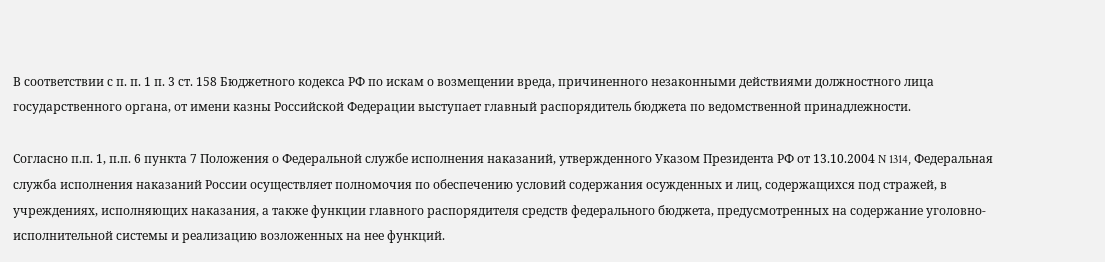В соответствии с п. п. 1 п. 3 ст. 158 Бюджетного кодекса РФ по искам о возмещении вреда, причиненного незаконными действиями должностного лица государственного органа, от имени казны Российской Федерации выступает главный распорядитель бюджета по ведомственной принадлежности.

Согласно п.п. 1, п.п. 6 пункта 7 Положения о Федеральной службе исполнения наказаний, утвержденного Указом Президента РФ от 13.10.2004 N 1314, Федеральная служба исполнения наказаний России осуществляет полномочия по обеспечению условий содержания осужденных и лиц, содержащихся под стражей, в учреждениях, исполняющих наказания, а также функции главного распорядителя средств федерального бюджета, предусмотренных на содержание уголовно-исполнительной системы и реализацию возложенных на нее функций.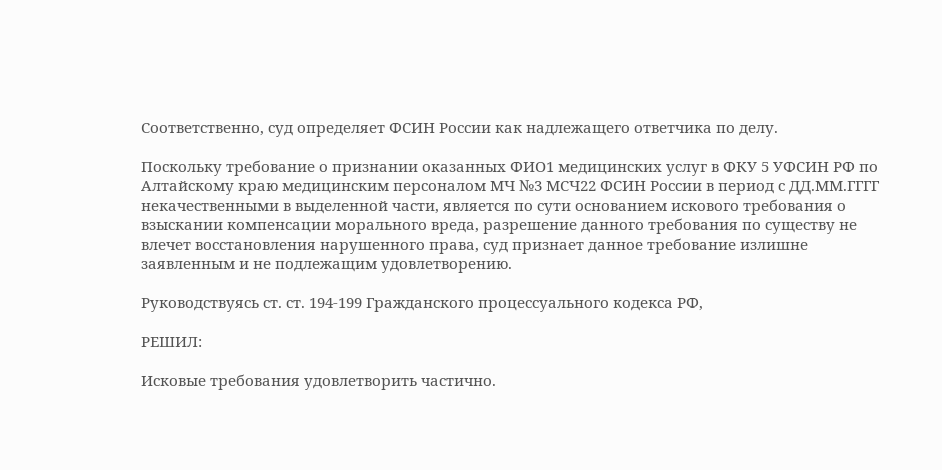Соответственно, суд определяет ФСИН России как надлежащего ответчика по делу.

Поскольку требование о признании оказанных ФИО1 медицинских услуг в ФКУ 5 УФСИН РФ по Алтайскому краю медицинским персоналом МЧ №3 МСЧ22 ФСИН России в период с ДД.ММ.ГГГГ некачественными в выделенной части, является по сути основанием искового требования о взыскании компенсации морального вреда, разрешение данного требования по существу не влечет восстановления нарушенного права, суд признает данное требование излишне заявленным и не подлежащим удовлетворению.

Руководствуясь ст. ст. 194-199 Гражданского процессуального кодекса РФ,

РЕШИЛ:

Исковые требования удовлетворить частично.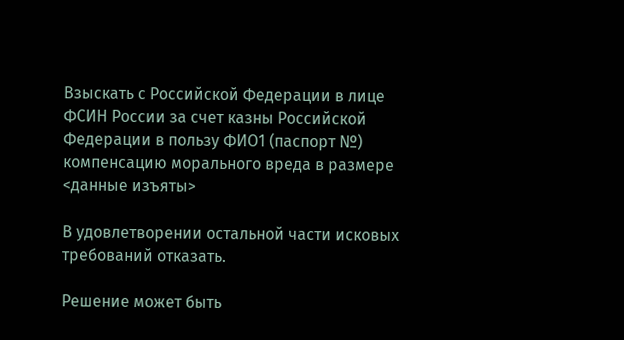Взыскать с Российской Федерации в лице ФСИН России за счет казны Российской Федерации в пользу ФИО1 (паспорт №) компенсацию морального вреда в размере <данные изъяты>

В удовлетворении остальной части исковых требований отказать.

Решение может быть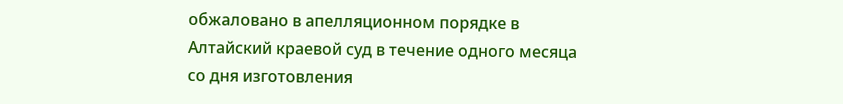обжаловано в апелляционном порядке в Алтайский краевой суд в течение одного месяца со дня изготовления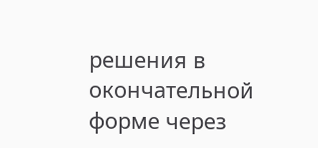решения в окончательной форме через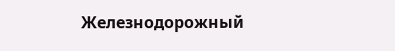Железнодорожный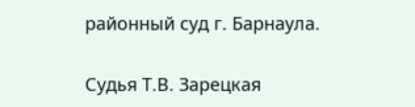районный суд г. Барнаула.

Судья Т.В. Зарецкая